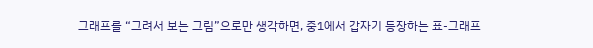그래프를 “그려서 보는 그림”으로만 생각하면, 중1에서 갑자기 등장하는 표-그래프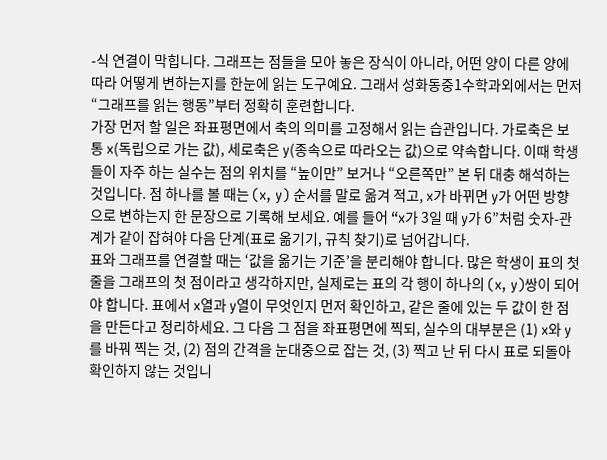-식 연결이 막힙니다. 그래프는 점들을 모아 놓은 장식이 아니라, 어떤 양이 다른 양에 따라 어떻게 변하는지를 한눈에 읽는 도구예요. 그래서 성화동중1수학과외에서는 먼저 “그래프를 읽는 행동”부터 정확히 훈련합니다.
가장 먼저 할 일은 좌표평면에서 축의 의미를 고정해서 읽는 습관입니다. 가로축은 보통 x(독립으로 가는 값), 세로축은 y(종속으로 따라오는 값)으로 약속합니다. 이때 학생들이 자주 하는 실수는 점의 위치를 “높이만” 보거나 “오른쪽만” 본 뒤 대충 해석하는 것입니다. 점 하나를 볼 때는 (x, y) 순서를 말로 옮겨 적고, x가 바뀌면 y가 어떤 방향으로 변하는지 한 문장으로 기록해 보세요. 예를 들어 “x가 3일 때 y가 6”처럼 숫자-관계가 같이 잡혀야 다음 단계(표로 옮기기, 규칙 찾기)로 넘어갑니다.
표와 그래프를 연결할 때는 ‘값을 옮기는 기준’을 분리해야 합니다. 많은 학생이 표의 첫 줄을 그래프의 첫 점이라고 생각하지만, 실제로는 표의 각 행이 하나의 (x, y)쌍이 되어야 합니다. 표에서 x열과 y열이 무엇인지 먼저 확인하고, 같은 줄에 있는 두 값이 한 점을 만든다고 정리하세요. 그 다음 그 점을 좌표평면에 찍되, 실수의 대부분은 (1) x와 y를 바꿔 찍는 것, (2) 점의 간격을 눈대중으로 잡는 것, (3) 찍고 난 뒤 다시 표로 되돌아 확인하지 않는 것입니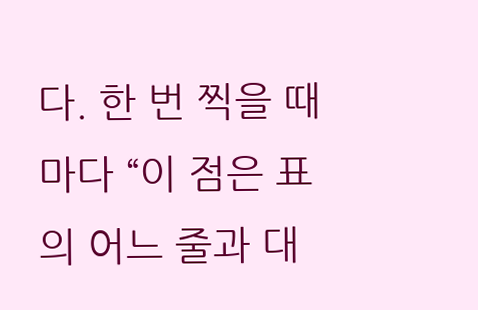다. 한 번 찍을 때마다 “이 점은 표의 어느 줄과 대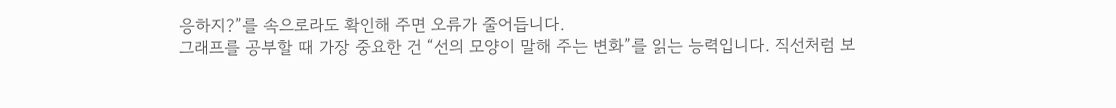응하지?”를 속으로라도 확인해 주면 오류가 줄어듭니다.
그래프를 공부할 때 가장 중요한 건 “선의 모양이 말해 주는 변화”를 읽는 능력입니다. 직선처럼 보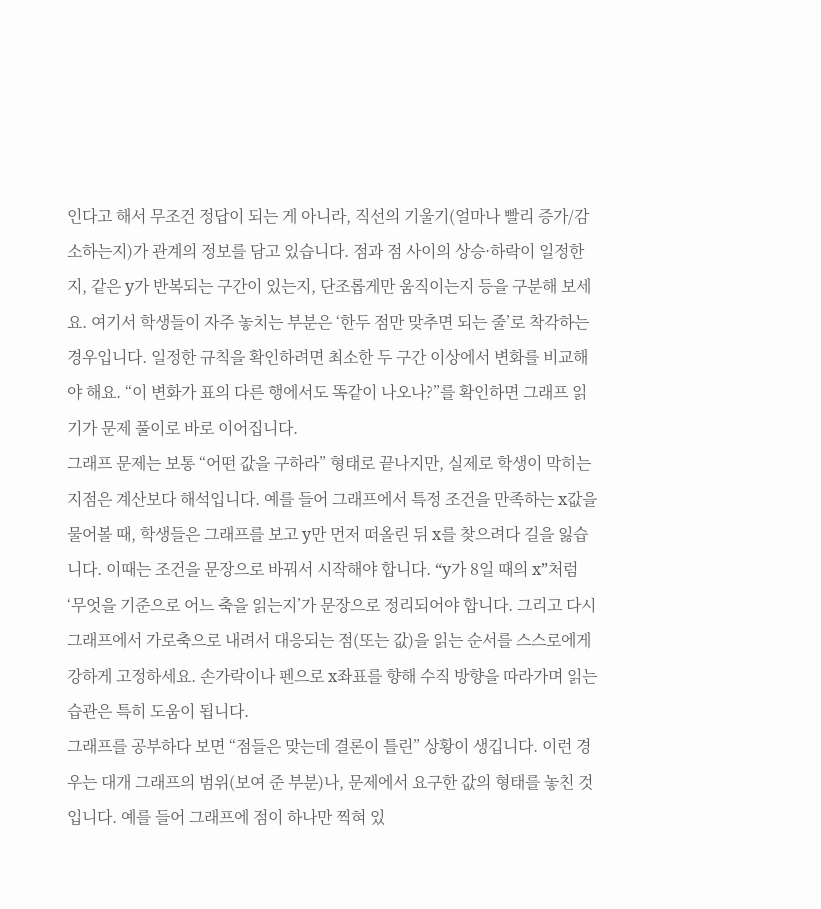인다고 해서 무조건 정답이 되는 게 아니라, 직선의 기울기(얼마나 빨리 증가/감소하는지)가 관계의 정보를 담고 있습니다. 점과 점 사이의 상승·하락이 일정한지, 같은 y가 반복되는 구간이 있는지, 단조롭게만 움직이는지 등을 구분해 보세요. 여기서 학생들이 자주 놓치는 부분은 ‘한두 점만 맞추면 되는 줄’로 착각하는 경우입니다. 일정한 규칙을 확인하려면 최소한 두 구간 이상에서 변화를 비교해야 해요. “이 변화가 표의 다른 행에서도 똑같이 나오나?”를 확인하면 그래프 읽기가 문제 풀이로 바로 이어집니다.
그래프 문제는 보통 “어떤 값을 구하라” 형태로 끝나지만, 실제로 학생이 막히는 지점은 계산보다 해석입니다. 예를 들어 그래프에서 특정 조건을 만족하는 x값을 물어볼 때, 학생들은 그래프를 보고 y만 먼저 떠올린 뒤 x를 찾으려다 길을 잃습니다. 이때는 조건을 문장으로 바꿔서 시작해야 합니다. “y가 8일 때의 x”처럼 ‘무엇을 기준으로 어느 축을 읽는지’가 문장으로 정리되어야 합니다. 그리고 다시 그래프에서 가로축으로 내려서 대응되는 점(또는 값)을 읽는 순서를 스스로에게 강하게 고정하세요. 손가락이나 펜으로 x좌표를 향해 수직 방향을 따라가며 읽는 습관은 특히 도움이 됩니다.
그래프를 공부하다 보면 “점들은 맞는데 결론이 틀린” 상황이 생깁니다. 이런 경우는 대개 그래프의 범위(보여 준 부분)나, 문제에서 요구한 값의 형태를 놓친 것입니다. 예를 들어 그래프에 점이 하나만 찍혀 있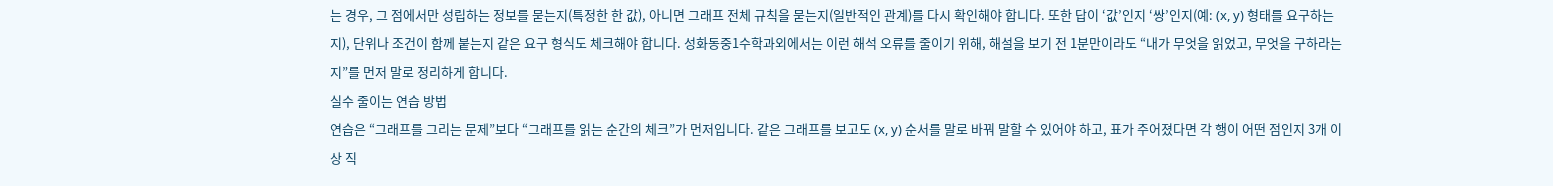는 경우, 그 점에서만 성립하는 정보를 묻는지(특정한 한 값), 아니면 그래프 전체 규칙을 묻는지(일반적인 관계)를 다시 확인해야 합니다. 또한 답이 ‘값’인지 ‘쌍’인지(예: (x, y) 형태를 요구하는지), 단위나 조건이 함께 붙는지 같은 요구 형식도 체크해야 합니다. 성화동중1수학과외에서는 이런 해석 오류를 줄이기 위해, 해설을 보기 전 1분만이라도 “내가 무엇을 읽었고, 무엇을 구하라는지”를 먼저 말로 정리하게 합니다.
실수 줄이는 연습 방법
연습은 “그래프를 그리는 문제”보다 “그래프를 읽는 순간의 체크”가 먼저입니다. 같은 그래프를 보고도 (x, y) 순서를 말로 바꿔 말할 수 있어야 하고, 표가 주어졌다면 각 행이 어떤 점인지 3개 이상 직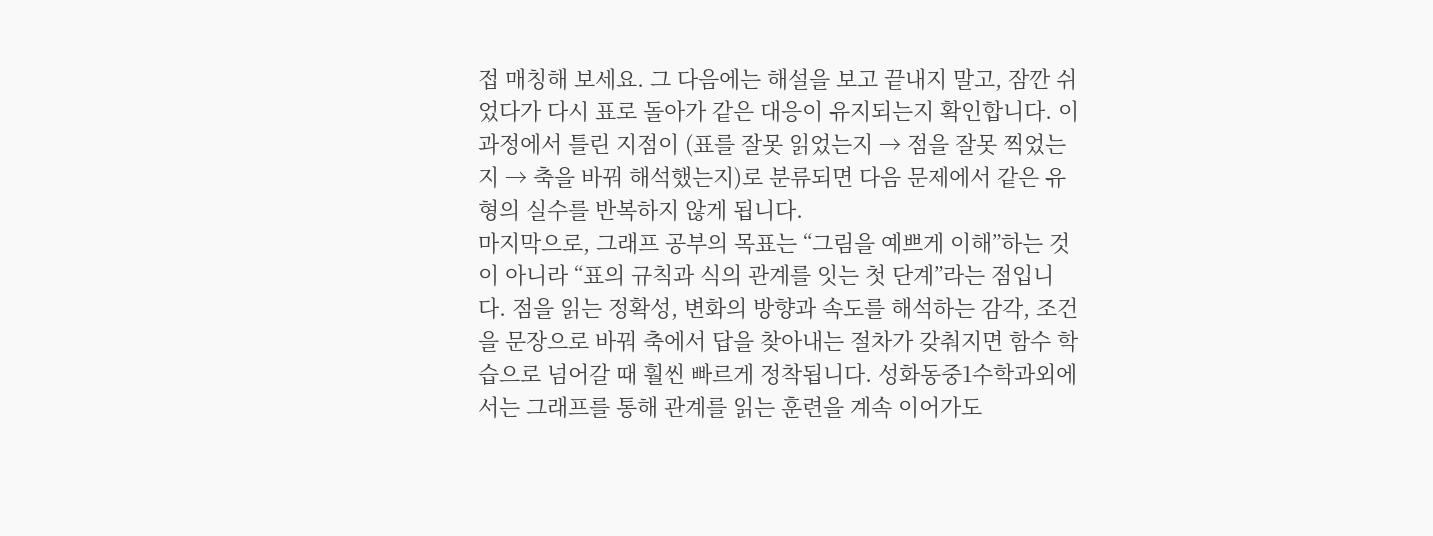접 매칭해 보세요. 그 다음에는 해설을 보고 끝내지 말고, 잠깐 쉬었다가 다시 표로 돌아가 같은 대응이 유지되는지 확인합니다. 이 과정에서 틀린 지점이 (표를 잘못 읽었는지 → 점을 잘못 찍었는지 → 축을 바꿔 해석했는지)로 분류되면 다음 문제에서 같은 유형의 실수를 반복하지 않게 됩니다.
마지막으로, 그래프 공부의 목표는 “그림을 예쁘게 이해”하는 것이 아니라 “표의 규칙과 식의 관계를 잇는 첫 단계”라는 점입니다. 점을 읽는 정확성, 변화의 방향과 속도를 해석하는 감각, 조건을 문장으로 바꿔 축에서 답을 찾아내는 절차가 갖춰지면 함수 학습으로 넘어갈 때 훨씬 빠르게 정착됩니다. 성화동중1수학과외에서는 그래프를 통해 관계를 읽는 훈련을 계속 이어가도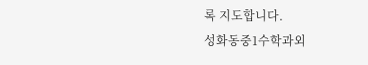록 지도합니다.
성화동중1수학과외